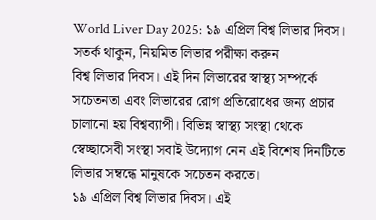World Liver Day 2025: ১৯ এপ্রিল বিশ্ব লিভার দিবস। সতর্ক থাকুন, নিয়মিত লিভার পরীক্ষা করুন
বিশ্ব লিভার দিবস। এই দিন লিভারের স্বাস্থ্য সম্পর্কে সচেতনতা এবং লিভারের রোগ প্রতিরোধের জন্য প্রচার চালানো হয় বিশ্বব্যাপী। বিভিন্ন স্বাস্থ্য সংস্থা থেকে স্বেচ্ছাসেবী সংস্থা সবাই উদ্যোগ নেন এই বিশেষ দিনটিতে লিভার সম্বন্ধে মানুষকে সচেতন করতে।
১৯ এপ্রিল বিশ্ব লিভার দিবস। এই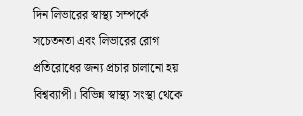দিন লিভারের স্বাস্থ্য সম্পর্কে সচেতনতা এবং লিভারের রোগ প্রতিরোধের জন্য প্রচার চালানো হয় বিশ্বব্যাপী। বিভিন্ন স্বাস্থ্য সংস্থা থেকে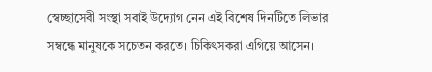স্বেচ্ছাসেবী সংস্থা সবাই উদ্যোগ নেন এই বিশেষ দিনটিতে লিভার সম্বন্ধে মানুষকে সচেতন করতে। চিকিৎসকরা এগিয়ে আসেন।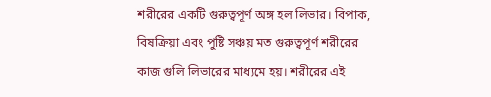শরীরের একটি গুরুত্বপূর্ণ অঙ্গ হল লিভার। বিপাক, বিষক্রিয়া এবং পুষ্টি সঞ্চয় মত গুরুত্বপূর্ণ শরীরের কাজ গুলি লিভারের মাধ্যমে হয়। শরীরের এই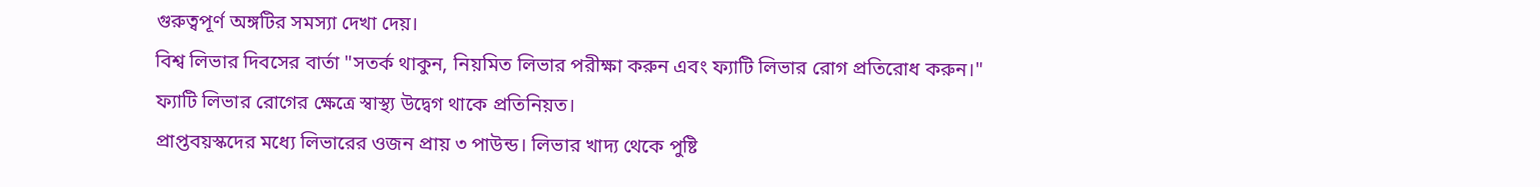গুরুত্বপূর্ণ অঙ্গটির সমস্যা দেখা দেয়।
বিশ্ব লিভার দিবসের বার্তা "সতর্ক থাকুন, নিয়মিত লিভার পরীক্ষা করুন এবং ফ্যাটি লিভার রোগ প্রতিরোধ করুন।"
ফ্যাটি লিভার রোগের ক্ষেত্রে স্বাস্থ্য উদ্বেগ থাকে প্রতিনিয়ত।
প্রাপ্তবয়স্কদের মধ্যে লিভারের ওজন প্রায় ৩ পাউন্ড। লিভার খাদ্য থেকে পুষ্টি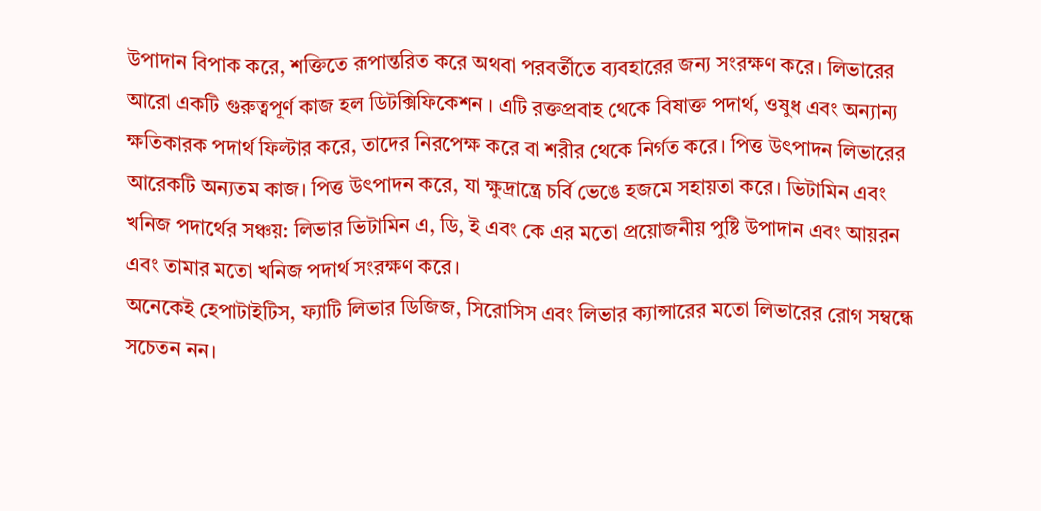উপাদান বিপাক করে, শক্তিতে রূপান্তরিত করে অথবা পরবর্তীতে ব্যবহারের জন্য সংরক্ষণ করে। লিভারের আরো একটি গুরুত্বপূর্ণ কাজ হল ডিটক্সিফিকেশন । এটি রক্তপ্রবাহ থেকে বিষাক্ত পদার্থ, ওষুধ এবং অন্যান্য ক্ষতিকারক পদার্থ ফিল্টার করে, তাদের নিরপেক্ষ করে বা শরীর থেকে নির্গত করে। পিত্ত উৎপাদন লিভারের আরেকটি অন্যতম কাজ। পিত্ত উৎপাদন করে, যা ক্ষুদ্রান্ত্রে চর্বি ভেঙে হজমে সহায়তা করে। ভিটামিন এবং খনিজ পদার্থের সঞ্চয়: লিভার ভিটামিন এ, ডি, ই এবং কে এর মতো প্রয়োজনীয় পুষ্টি উপাদান এবং আয়রন এবং তামার মতো খনিজ পদার্থ সংরক্ষণ করে।
অনেকেই হেপাটাইটিস, ফ্যাটি লিভার ডিজিজ, সিরোসিস এবং লিভার ক্যান্সারের মতো লিভারের রোগ সম্বন্ধে সচেতন নন।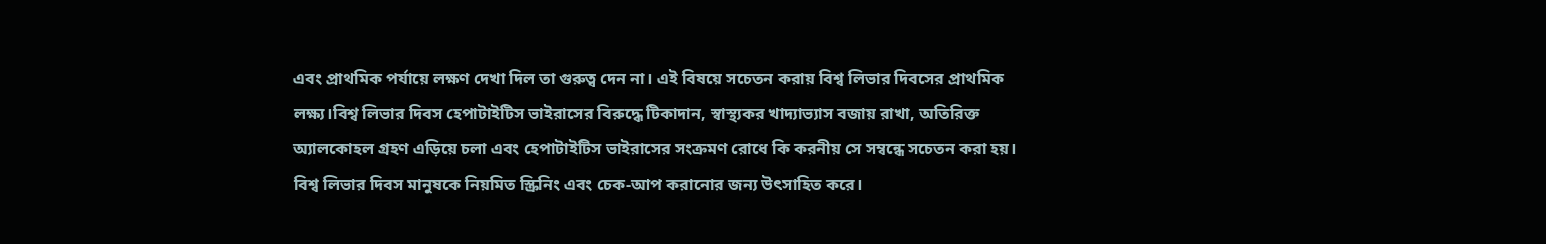এবং প্রাথমিক পর্যায়ে লক্ষণ দেখা দিল তা গুরুত্ব দেন না। এই বিষয়ে সচেতন করায় বিশ্ব লিভার দিবসের প্রাথমিক লক্ষ্য।বিশ্ব লিভার দিবস হেপাটাইটিস ভাইরাসের বিরুদ্ধে টিকাদান, স্বাস্থ্যকর খাদ্যাভ্যাস বজায় রাখা, অতিরিক্ত অ্যালকোহল গ্রহণ এড়িয়ে চলা এবং হেপাটাইটিস ভাইরাসের সংক্রমণ রোধে কি করনীয় সে সম্বন্ধে সচেতন করা হয়।
বিশ্ব লিভার দিবস মানুষকে নিয়মিত স্ক্রিনিং এবং চেক-আপ করানোর জন্য উৎসাহিত করে।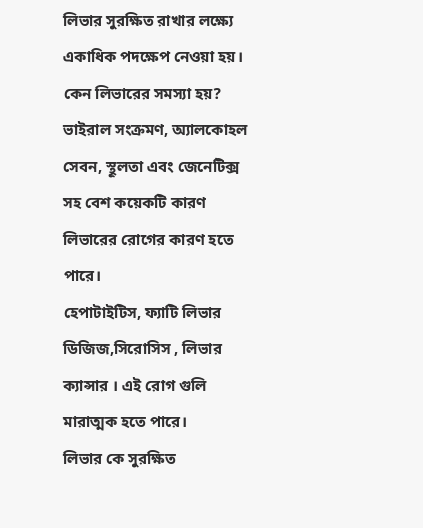লিভার সুরক্ষিত রাখার লক্ষ্যে একাধিক পদক্ষেপ নেওয়া হয়।
কেন লিভারের সমস্যা হয়?
ভাইরাল সংক্রমণ, অ্যালকোহল সেবন, স্থূলতা এবং জেনেটিক্স সহ বেশ কয়েকটি কারণ লিভারের রোগের কারণ হতে পারে।
হেপাটাইটিস, ফ্যাটি লিভার ডিজিজ,সিরোসিস , লিভার ক্যান্সার । এই রোগ গুলি মারাত্মক হতে পারে।
লিভার কে সুরক্ষিত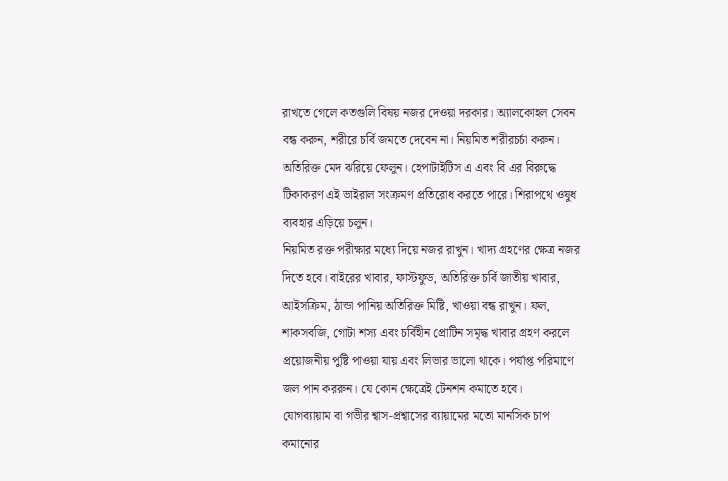রাখতে গেলে কতগুলি বিষয় নজর দেওয়া দরকার। অ্যালকোহল সেবন বন্ধ করুন, শরীরে চর্বি জমতে দেবেন না। নিয়মিত শরীরচর্চা করুন। অতিরিক্ত মেদ ঝরিয়ে ফেলুন। হেপাটাইটিস এ এবং বি এর বিরুদ্ধে টিকাকরণ এই ভাইরাল সংক্রমণ প্রতিরোধ করতে পারে। শিরাপথে ওষুধ ব্যবহার এড়িয়ে চলুন।
নিয়মিত রক্ত পরীক্ষার মধ্যে দিয়ে নজর রাখুন। খাদ্য গ্রহণের ক্ষেত্র নজর দিতে হবে। বাইরের খাবার, ফাস্টফুড, অতিরিক্ত চর্বি জাতীয় খাবার, আইসক্রিম, ঠান্ডা পানিয় অতিরিক্ত মিষ্টি, খাওয়া বন্ধ রাখুন। ফল, শাকসবজি, গোটা শস্য এবং চর্বিহীন প্রোটিন সমৃদ্ধ খাবার গ্রহণ করলে প্রয়োজনীয় পুষ্টি পাওয়া যায় এবং লিভার ভালো থাকে। পর্যাপ্ত পরিমাণে জল পান কররুন। যে কোন ক্ষেত্রেই টেনশন কমাতে হবে।
যোগব্যায়াম বা গভীর শ্বাস-প্রশ্বাসের ব্যায়ামের মতো মানসিক চাপ কমানোর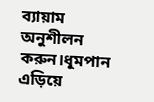ব্যায়াম অনুশীলন করুন।ধূমপান এড়িয়ে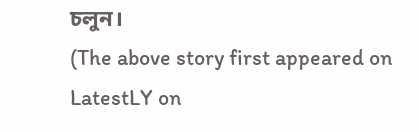চলুন।
(The above story first appeared on LatestLY on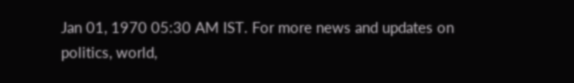Jan 01, 1970 05:30 AM IST. For more news and updates on politics, world,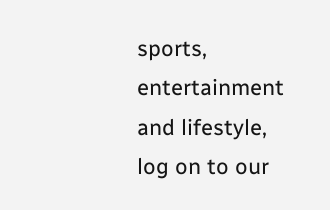sports, entertainment and lifestyle, log on to our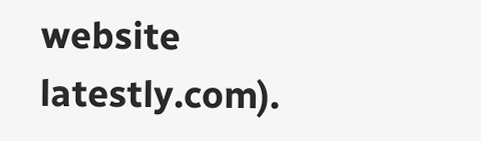website latestly.com).